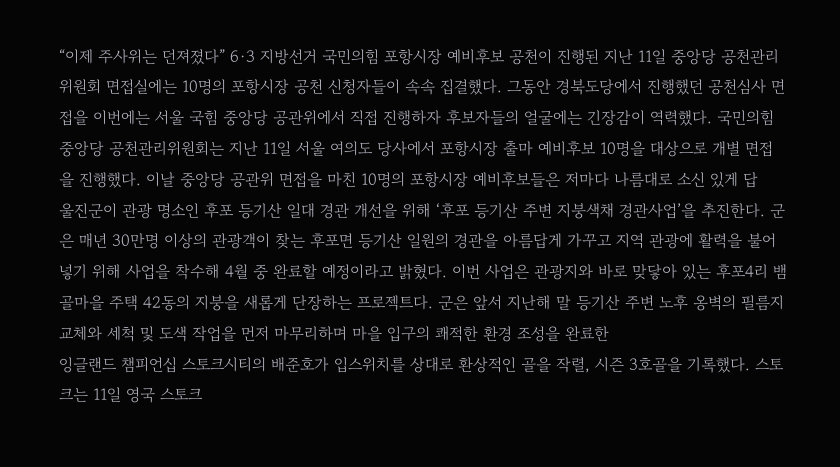“이제 주사위는 던져졌다” 6·3 지방선거 국민의힘 포항시장 예비후보 공천이 진행된 지난 11일 중앙당 공천관리위원회 면접실에는 10명의 포항시장 공천 신청자들이 속속 집결했다. 그동안 경북도당에서 진행했던 공천심사 면접을 이번에는 서울 국힘 중앙당 공관위에서 직접 진행하자 후보자들의 얼굴에는 긴장감이 역력했다. 국민의힘 중앙당 공천관리위원회는 지난 11일 서울 여의도 당사에서 포항시장 출마 예비후보 10명을 대상으로 개별 면접을 진행했다. 이날 중앙당 공관위 면접을 마친 10명의 포항시장 예비후보들은 저마다 나름대로 소신 있게 답
울진군이 관광 명소인 후포 등기산 일대 경관 개선을 위해 ‘후포 등기산 주변 지붕색채 경관사업’을 추진한다. 군은 매년 30만명 이상의 관광객이 찾는 후포면 등기산 일원의 경관을 아름답게 가꾸고 지역 관광에 활력을 불어넣기 위해 사업을 착수해 4월 중 완료할 예정이라고 밝혔다. 이번 사업은 관광지와 바로 맞닿아 있는 후포4리 뱀골마을 주택 42동의 지붕을 새롭게 단장하는 프로젝트다. 군은 앞서 지난해 말 등기산 주변 노후 옹벽의 필름지 교체와 세척 및 도색 작업을 먼저 마무리하며 마을 입구의 쾌적한 환경 조성을 완료한
잉글랜드 챔피언십 스토크시티의 배준호가 입스위치를 상대로 환상적인 골을 작렬, 시즌 3호골을 기록했다. 스토크는 11일 영국 스토크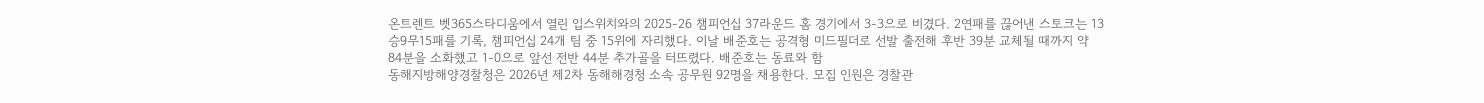온트렌트 벳365스타디움에서 열린 입스위치와의 2025-26 챔피언십 37라운드 홈 경기에서 3-3으로 비겼다. 2연패를 끊어낸 스토크는 13승9무15패를 기록, 챔피언십 24개 팀 중 15위에 자리했다. 이날 배준호는 공격형 미드필더로 선발 출전해 후반 39분 교체될 때까지 약 84분을 소화했고 1-0으로 앞선 전반 44분 추가골을 터뜨렸다. 배준호는 동료와 함
동해지방해양경찰청은 2026년 제2차 동해해경청 소속 공무원 92명을 채용한다. 모집 인원은 경찰관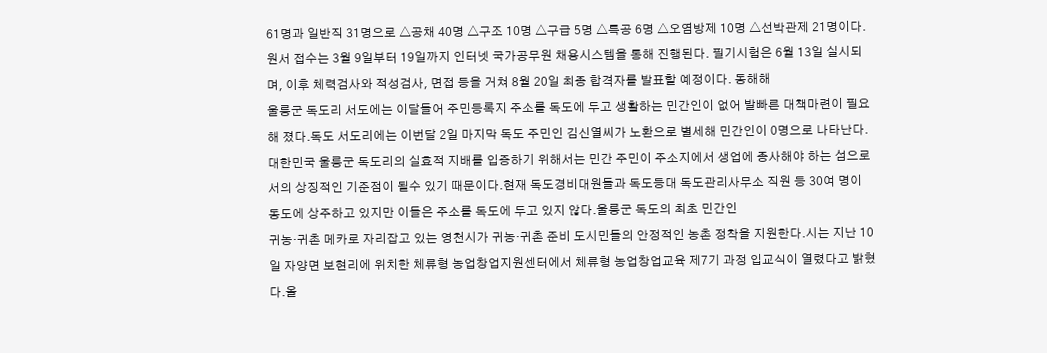61명과 일반직 31명으로 △공채 40명 △구조 10명 △구급 5명 △특공 6명 △오염방제 10명 △선박관제 21명이다. 원서 접수는 3월 9일부터 19일까지 인터넷 국가공무원 채용시스템을 통해 진행된다. 필기시험은 6월 13일 실시되며, 이후 체력검사와 적성검사, 면접 등을 거쳐 8월 20일 최종 합격자를 발표할 예정이다. 동해해
울릉군 독도리 서도에는 이달들어 주민등록지 주소를 독도에 두고 생활하는 민간인이 없어 발빠른 대책마련이 필요해 졌다.독도 서도리에는 이번달 2일 마지막 독도 주민인 김신열씨가 노환으로 별세해 민간인이 0명으로 나타난다. 대한민국 울릉군 독도리의 실효적 지배를 입증하기 위해서는 민간 주민이 주소지에서 생업에 종사해야 하는 섬으로서의 상징적인 기준점이 될수 있기 때문이다.현재 독도경비대원들과 독도등대 독도관리사무소 직원 등 30여 명이 동도에 상주하고 있지만 이들은 주소를 독도에 두고 있지 않다.울릉군 독도의 최초 민간인
귀농·귀촌 메카로 자리잡고 있는 영천시가 귀농·귀촌 준비 도시민들의 안정적인 농촌 정착을 지원한다.시는 지난 10일 자양면 보현리에 위치한 체류형 농업창업지원센터에서 체류형 농업창업교육 제7기 과정 입교식이 열렸다고 밝혔다.올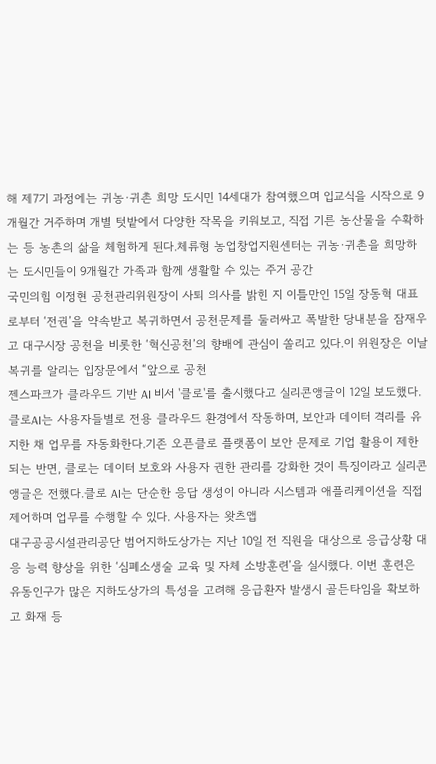해 제7기 과정에는 귀농·귀촌 희망 도시민 14세대가 참여했으며 입교식을 시작으로 9개월간 거주하며 개별 텃밭에서 다양한 작목을 키워보고, 직접 기른 농산물을 수확하는 등 농촌의 삶을 체험하게 된다.체류형 농업창업지원센터는 귀농·귀촌을 희망하는 도시민들이 9개월간 가족과 함께 생활할 수 있는 주거 공간
국민의힘 이정현 공천관리위원장이 사퇴 의사를 밝힌 지 이틀만인 15일 장동혁 대표로부터 ‘전권’을 약속받고 복귀하면서 공천문제를 둘러싸고 폭발한 당내분을 잠재우고 대구시장 공천을 비롯한 ‘혁신공천’의 향배에 관심이 쏠리고 있다.이 위원장은 이날 복귀를 알리는 입장문에서 “앞으로 공천
젠스파크가 클라우드 기반 AI 비서 '클로'를 출시했다고 실리콘앵글이 12일 보도했다.클로AI는 사용자들별로 전용 클라우드 환경에서 작동하며, 보안과 데이터 격리를 유지한 채 업무를 자동화한다.기존 오픈클로 플랫폼이 보안 문제로 기업 활용이 제한되는 반면, 클로는 데이터 보호와 사용자 권한 관리를 강화한 것이 특징이라고 실리콘앵글은 전했다.클로 AI는 단순한 응답 생성이 아니라 시스템과 애플리케이션을 직접 제어하며 업무를 수행할 수 있다. 사용자는 왓츠앱
대구공공시설관리공단 범어지하도상가는 지난 10일 전 직원을 대상으로 응급상황 대응 능력 향상을 위한 ‘심폐소생술 교육 및 자체 소방훈련’을 실시했다. 이번 훈련은 유동인구가 많은 지하도상가의 특성을 고려해 응급환자 발생시 골든타임을 확보하고 화재 등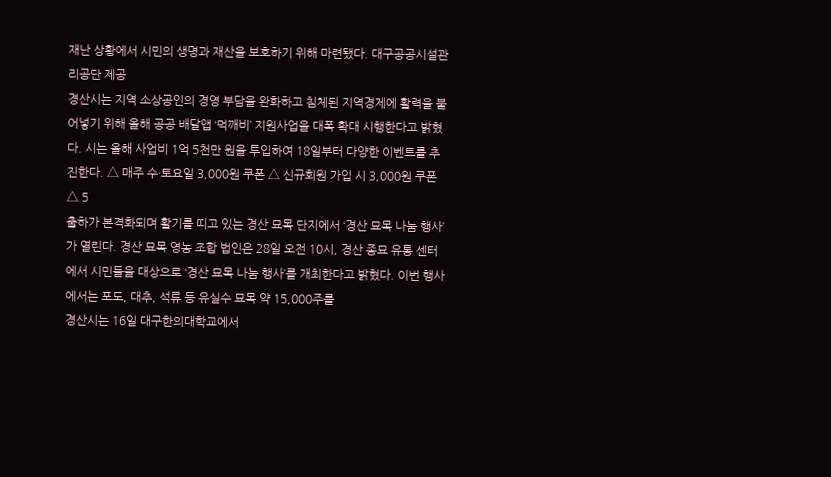재난 상황에서 시민의 생명과 재산을 보호하기 위해 마련됐다. 대구공공시설관리공단 제공
경산시는 지역 소상공인의 경영 부담을 완화하고 침체된 지역경제에 활력을 불어넣기 위해 올해 공공 배달앱 ‘먹깨비’ 지원사업을 대폭 확대 시행한다고 밝혔다. 시는 올해 사업비 1억 5천만 원을 투입하여 18일부터 다양한 이벤트를 추진한다. △ 매주 수·토요일 3,000원 쿠폰 △ 신규회원 가입 시 3,000원 쿠폰 △ 5
출하가 본격화되며 활기를 띠고 있는 경산 묘목 단지에서 ‘경산 묘목 나눔 행사’가 열린다. 경산 묘목 영농 조합 법인은 28일 오전 10시, 경산 종묘 유통 센터에서 시민들을 대상으로 ‘경산 묘목 나눔 행사’를 개최한다고 밝혔다. 이번 행사에서는 포도, 대추, 석류 등 유실수 묘목 약 15,000주를
경산시는 16일 대구한의대학교에서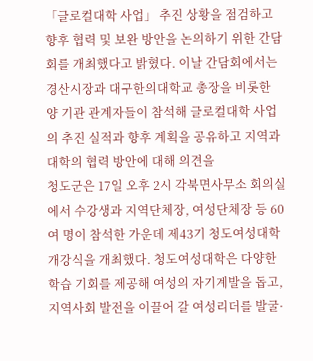「글로컬대학 사업」 추진 상황을 점검하고 향후 협력 및 보완 방안을 논의하기 위한 간담회를 개최했다고 밝혔다. 이날 간담회에서는 경산시장과 대구한의대학교 총장을 비롯한 양 기관 관계자들이 참석해 글로컬대학 사업의 추진 실적과 향후 계획을 공유하고 지역과 대학의 협력 방안에 대해 의견을
청도군은 17일 오후 2시 각북면사무소 회의실에서 수강생과 지역단체장, 여성단체장 등 60여 명이 참석한 가운데 제43기 청도여성대학 개강식을 개최했다. 청도여성대학은 다양한 학습 기회를 제공해 여성의 자기계발을 돕고, 지역사회 발전을 이끌어 갈 여성리더를 발굴·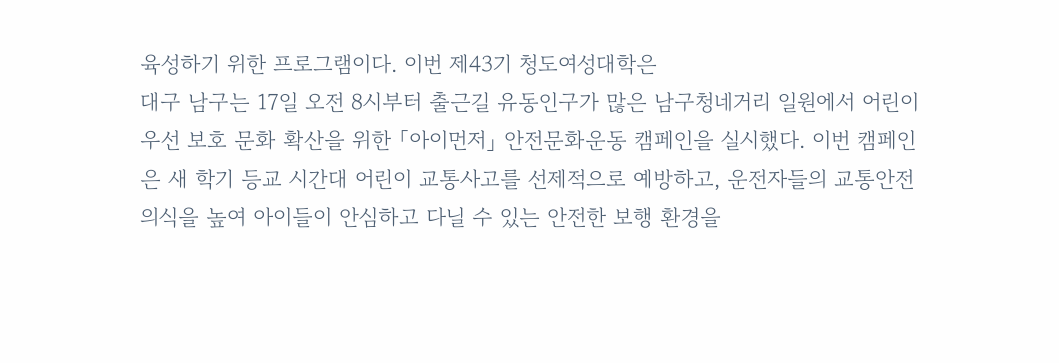육성하기 위한 프로그램이다. 이번 제43기 청도여성대학은
대구 남구는 17일 오전 8시부터 출근길 유동인구가 많은 남구청네거리 일원에서 어린이 우선 보호 문화 확산을 위한 「아이먼저」 안전문화운동 캠페인을 실시했다. 이번 캠페인은 새 학기 등교 시간대 어린이 교통사고를 선제적으로 예방하고, 운전자들의 교통안전 의식을 높여 아이들이 안심하고 다닐 수 있는 안전한 보행 환경을